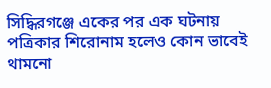সিদ্ধিরগঞ্জে একের পর এক ঘটনায় পত্রিকার শিরোনাম হলেও কোন ভাবেই থামনো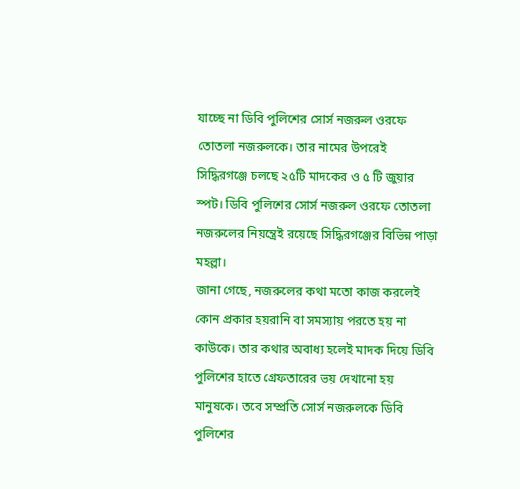যাচ্ছে না ডিবি পুলিশের সোর্স নজরুল ওরফে তোতলা নজরুলকে। তার নামের উপরেই সিদ্ধিরগঞ্জে চলছে ২৫টি মাদকের ও ৫ টি জুয়ার স্পট। ডিবি পুলিশের সোর্স নজরুল ওরফে তোতলা নজরুলের নিয়ন্ত্রেই রয়েছে সিদ্ধিরগঞ্জের বিভিন্ন পাড়া মহল্লা।
জানা গেছে, নজরুলের কথা মতো কাজ করলেই কোন প্রকার হয়রানি বা সমস্যায় পরতে হয় না কাউকে। তার কথার অবাধ্য হলেই মাদক দিয়ে ডিবি পুলিশের হাতে গ্রেফতারের ভয় দেখানো হয় মানুষকে। তবে সম্প্রতি সোর্স নজরুলকে ডিবি পুলিশের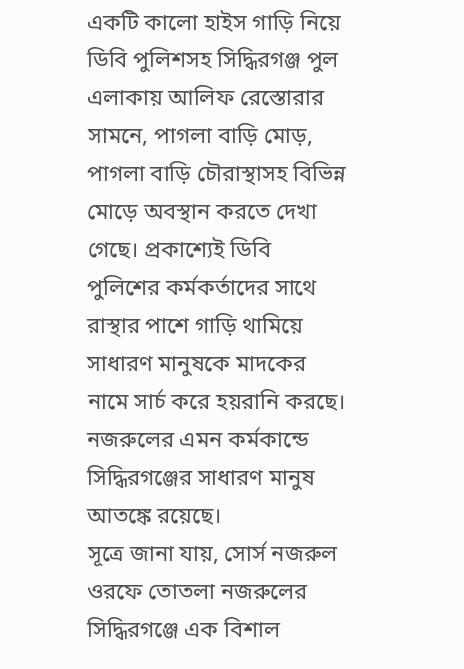একটি কালো হাইস গাড়ি নিয়ে ডিবি পুলিশসহ সিদ্ধিরগঞ্জ পুল এলাকায় আলিফ রেস্তোরার সামনে, পাগলা বাড়ি মোড়, পাগলা বাড়ি চৌরাস্থাসহ বিভিন্ন মোড়ে অবস্থান করতে দেখা গেছে। প্রকাশ্যেই ডিবি পুলিশের কর্মকর্তাদের সাথে রাস্থার পাশে গাড়ি থামিয়ে সাধারণ মানুষকে মাদকের নামে সার্চ করে হয়রানি করছে। নজরুলের এমন কর্মকান্ডে সিদ্ধিরগঞ্জের সাধারণ মানুষ আতঙ্কে রয়েছে।
সূত্রে জানা যায়, সোর্স নজরুল ওরফে তোতলা নজরুলের সিদ্ধিরগঞ্জে এক বিশাল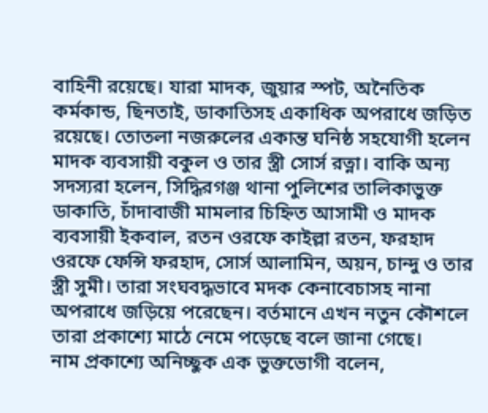বাহিনী রয়েছে। যারা মাদক, জুয়ার স্পট, অনৈতিক কর্মকান্ড, ছিনতাই, ডাকাতিসহ একাধিক অপরাধে জড়িত রয়েছে। তোতলা নজরুলের একান্ত ঘনিষ্ঠ সহযোগী হলেন মাদক ব্যবসায়ী বকুল ও তার স্ত্রী সোর্স রত্না। বাকি অন্য সদস্যরা হলেন, সিদ্ধিরগঞ্জ থানা পুলিশের তালিকাভুক্ত ডাকাতি, চাঁদাবাজী মামলার চিহ্নিত আসামী ও মাদক ব্যবসায়ী ইকবাল, রতন ওরফে কাইল্লা রতন, ফরহাদ ওরফে ফেন্সি ফরহাদ, সোর্স আলামিন, অয়ন, চান্দু ও তার স্ত্রী সুমী। তারা সংঘবদ্ধভাবে মদক কেনাবেচাসহ নানা অপরাধে জড়িয়ে পরেছেন। বর্তমানে এখন নতুন কৌশলে তারা প্রকাশ্যে মাঠে নেমে পড়েছে বলে জানা গেছে।
নাম প্রকাশ্যে অনিচ্ছুক এক ভুক্তভোগী বলেন,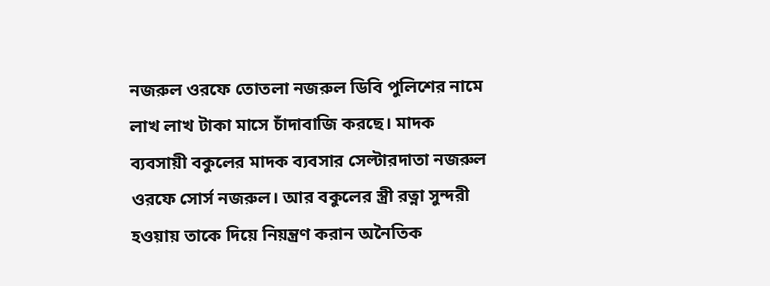নজরুল ওরফে তোতলা নজরুল ডিবি পুলিশের নামে লাখ লাখ টাকা মাসে চাঁদাবাজি করছে। মাদক ব্যবসায়ী বকুলের মাদক ব্যবসার সেল্টারদাতা নজরুল ওরফে সোর্স নজরুল। আর বকুলের স্ত্রী রত্না সুন্দরী হওয়ায় তাকে দিয়ে নিয়ন্ত্রণ করান অনৈতিক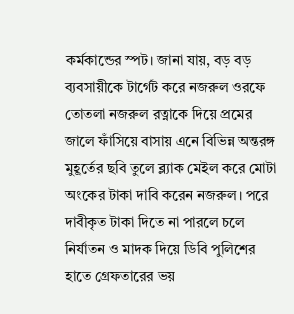কর্মকান্ডের স্পট। জানা যায়, বড় বড় ব্যবসায়ীকে টার্গেট করে নজরুল ওরফে তোতলা নজরুল রত্নাকে দিয়ে প্রমের জালে ফাঁসিয়ে বাসায় এনে বিভিন্ন অন্তরঙ্গ মুহূর্তের ছবি তুলে ব্ল্যাক মেইল করে মোটা অংকের টাকা দাবি করেন নজরুল। পরে দাবীকৃত টাকা দিতে না পারলে চলে নির্যাতন ও মাদক দিয়ে ডিবি পুলিশের হাতে গ্রেফতারের ভয়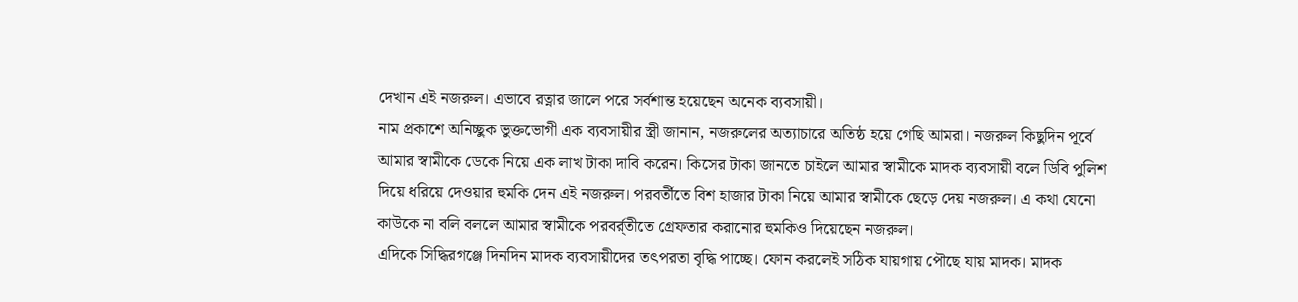দেখান এই নজরুল। এভাবে রত্নার জালে পরে সর্বশান্ত হয়েছেন অনেক ব্যবসায়ী।
নাম প্রকাশে অনিচ্ছুক ভুক্তভোগী এক ব্যবসায়ীর স্ত্রী জানান, নজরুলের অত্যাচারে অতিষ্ঠ হয়ে গেছি আমরা। নজরুল কিছুদিন পূর্বে আমার স্বামীকে ডেকে নিয়ে এক লাখ টাকা দাবি করেন। কিসের টাকা জানতে চাইলে আমার স্বামীকে মাদক ব্যবসায়ী বলে ডিবি পুলিশ দিয়ে ধরিয়ে দেওয়ার হুমকি দেন এই নজরুল। পরবর্তীতে বিশ হাজার টাকা নিয়ে আমার স্বামীকে ছেড়ে দেয় নজরুল। এ কথা যেনো কাউকে না বলি বললে আমার স্বামীকে পরবর্র্তীতে গ্রেফতার করানোর হুমকিও দিয়েছেন নজরুল।
এদিকে সিদ্ধিরগঞ্জে দিনদিন মাদক ব্যবসায়ীদের তৎপরতা বৃদ্ধি পাচ্ছে। ফোন করলেই সঠিক যায়গায় পৌছে যায় মাদক। মাদক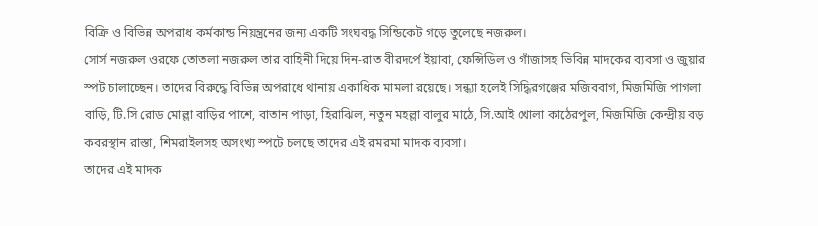বিক্রি ও বিভিন্ন অপরাধ কর্মকান্ড নিয়ন্ত্রনের জন্য একটি সংঘবদ্ধ সিন্ডিকেট গড়ে তুলেছে নজরুল।
সোর্স নজরুল ওরফে তোতলা নজরুল তার বাহিনী দিয়ে দিন-রাত বীরদর্পে ইয়াবা, ফেন্সিডিল ও গাঁজাসহ ভিবিন্ন মাদকের ব্যবসা ও জুয়ার স্পট চালাচ্ছেন। তাদের বিরুদ্ধে বিভিন্ন অপরাধে থানায় একাধিক মামলা রয়েছে। সন্ধ্যা হলেই সিদ্ধিরগঞ্জের মজিববাগ, মিজমিজি পাগলা বাড়ি, টি.সি রোড মোল্লা বাড়ির পাশে, বাতান পাড়া, হিরাঝিল, নতুন মহল্লা বালুর মাঠে, সি.আই খোলা কাঠেরপুল, মিজমিজি কেন্দ্রীয় বড় কবরস্থান রাস্তা, শিমরাইলসহ অসংখ্য স্পটে চলছে তাদের এই রমরমা মাদক ব্যবসা।
তাদের এই মাদক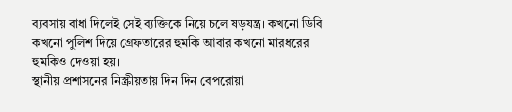ব্যবসায় বাধা দিলেই সেই ব্যক্তিকে নিয়ে চলে ষড়যন্ত্র। কখনো ডিবি কখনো পুলিশ দিয়ে গ্রেফতারের হুমকি আবার কখনো মারধরের হুমকিও দেওয়া হয়।
স্থানীয় প্রশাসনের নিস্ক্রীয়তায় দিন দিন বেপরোয়া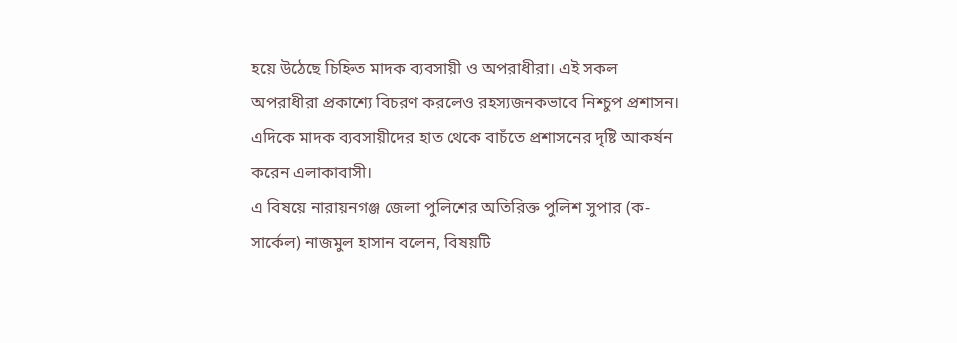হয়ে উঠেছে চিহ্নিত মাদক ব্যবসায়ী ও অপরাধীরা। এই সকল অপরাধীরা প্রকাশ্যে বিচরণ করলেও রহস্যজনকভাবে নিশ্চুপ প্রশাসন। এদিকে মাদক ব্যবসায়ীদের হাত থেকে বাচঁতে প্রশাসনের দৃষ্টি আকর্ষন করেন এলাকাবাসী।
এ বিষয়ে নারায়নগঞ্জ জেলা পুলিশের অতিরিক্ত পুলিশ সুপার (ক-সার্কেল) নাজমুল হাসান বলেন, বিষয়টি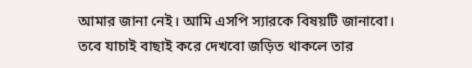আমার জানা নেই। আমি এসপি স্যারকে বিষয়টি জানাবো। তবে যাচাই বাছাই করে দেখবো জড়িত থাকলে তার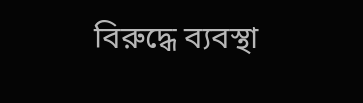বিরুদ্ধে ব্যবস্থা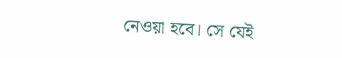নেওয়া হবে। সে যেই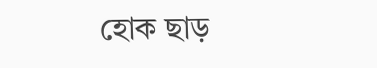হোক ছাড়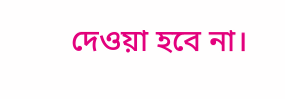দেওয়া হবে না।